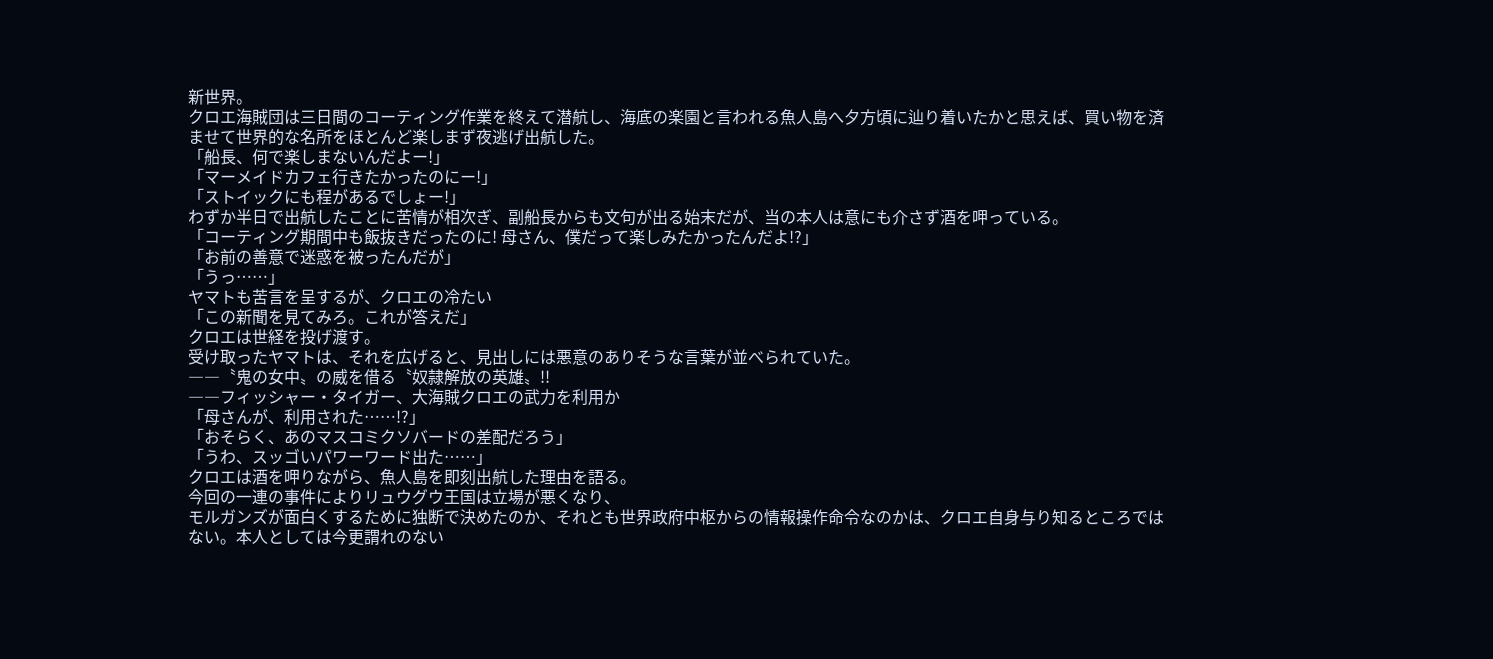新世界。
クロエ海賊団は三日間のコーティング作業を終えて潜航し、海底の楽園と言われる魚人島へ夕方頃に辿り着いたかと思えば、買い物を済ませて世界的な名所をほとんど楽しまず夜逃げ出航した。
「船長、何で楽しまないんだよー!」
「マーメイドカフェ行きたかったのにー!」
「ストイックにも程があるでしょー!」
わずか半日で出航したことに苦情が相次ぎ、副船長からも文句が出る始末だが、当の本人は意にも介さず酒を呷っている。
「コーティング期間中も飯抜きだったのに! 母さん、僕だって楽しみたかったんだよ!?」
「お前の善意で迷惑を被ったんだが」
「うっ……」
ヤマトも苦言を呈するが、クロエの冷たい
「この新聞を見てみろ。これが答えだ」
クロエは世経を投げ渡す。
受け取ったヤマトは、それを広げると、見出しには悪意のありそうな言葉が並べられていた。
――〝鬼の女中〟の威を借る〝奴隷解放の英雄〟!!
――フィッシャー・タイガー、大海賊クロエの武力を利用か
「母さんが、利用された……!?」
「おそらく、あのマスコミクソバードの差配だろう」
「うわ、スッゴいパワーワード出た……」
クロエは酒を呷りながら、魚人島を即刻出航した理由を語る。
今回の一連の事件によりリュウグウ王国は立場が悪くなり、
モルガンズが面白くするために独断で決めたのか、それとも世界政府中枢からの情報操作命令なのかは、クロエ自身与り知るところではない。本人としては今更謂れのない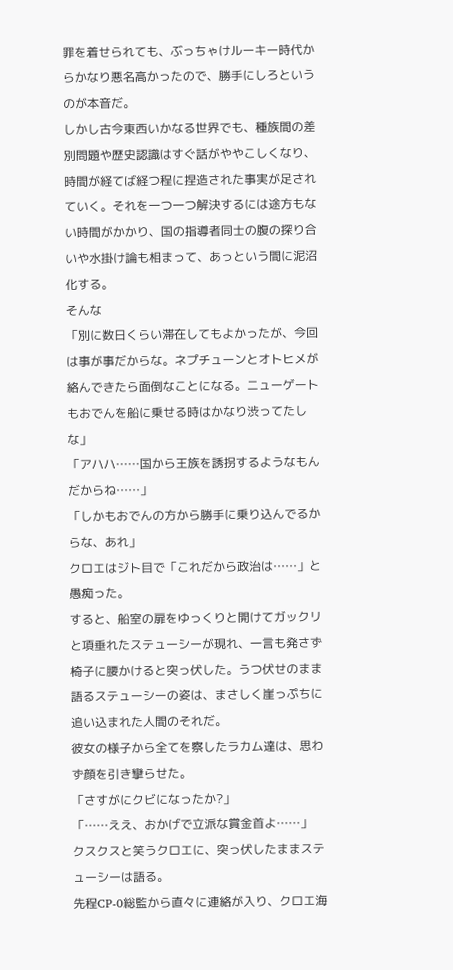罪を着せられても、ぶっちゃけルーキー時代からかなり悪名高かったので、勝手にしろというのが本音だ。
しかし古今東西いかなる世界でも、種族間の差別問題や歴史認識はすぐ話がややこしくなり、時間が経てば経つ程に捏造された事実が足されていく。それを一つ一つ解決するには途方もない時間がかかり、国の指導者同士の腹の探り合いや水掛け論も相まって、あっという間に泥沼化する。
そんな
「別に数日くらい滞在してもよかったが、今回は事が事だからな。ネプチューンとオトヒメが絡んできたら面倒なことになる。ニューゲートもおでんを船に乗せる時はかなり渋ってたしな」
「アハハ……国から王族を誘拐するようなもんだからね……」
「しかもおでんの方から勝手に乗り込んでるからな、あれ」
クロエはジト目で「これだから政治は……」と愚痴った。
すると、船室の扉をゆっくりと開けてガックリと項垂れたステューシーが現れ、一言も発さず椅子に腰かけると突っ伏した。うつ伏せのまま語るステューシーの姿は、まさしく崖っぷちに追い込まれた人間のそれだ。
彼女の様子から全てを察したラカム達は、思わず顔を引き攣らせた。
「さすがにクビになったか?」
「……ええ、おかげで立派な賞金首よ……」
クスクスと笑うクロエに、突っ伏したままステューシーは語る。
先程CP‐0総監から直々に連絡が入り、クロエ海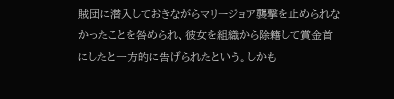賊団に潜入しておきながらマリージョア襲撃を止められなかったことを咎められ、彼女を組織から除籍して賞金首にしたと一方的に告げられたという。しかも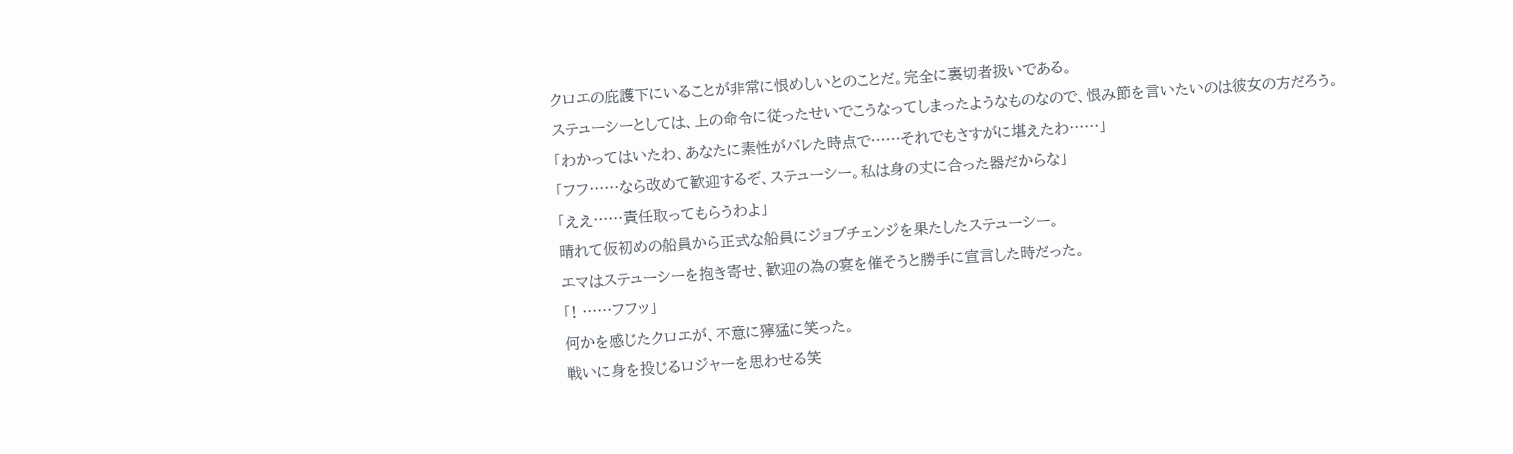クロエの庇護下にいることが非常に恨めしいとのことだ。完全に裏切者扱いである。
ステューシーとしては、上の命令に従ったせいでこうなってしまったようなものなので、恨み節を言いたいのは彼女の方だろう。
「わかってはいたわ、あなたに素性がバレた時点で……それでもさすがに堪えたわ……」
「フフ……なら改めて歓迎するぞ、ステューシー。私は身の丈に合った器だからな」
「ええ……責任取ってもらうわよ」
晴れて仮初めの船員から正式な船員にジョブチェンジを果たしたステューシー。
エマはステューシーを抱き寄せ、歓迎の為の宴を催そうと勝手に宣言した時だった。
「! ……フフッ」
何かを感じたクロエが、不意に獰猛に笑った。
戦いに身を投じるロジャーを思わせる笑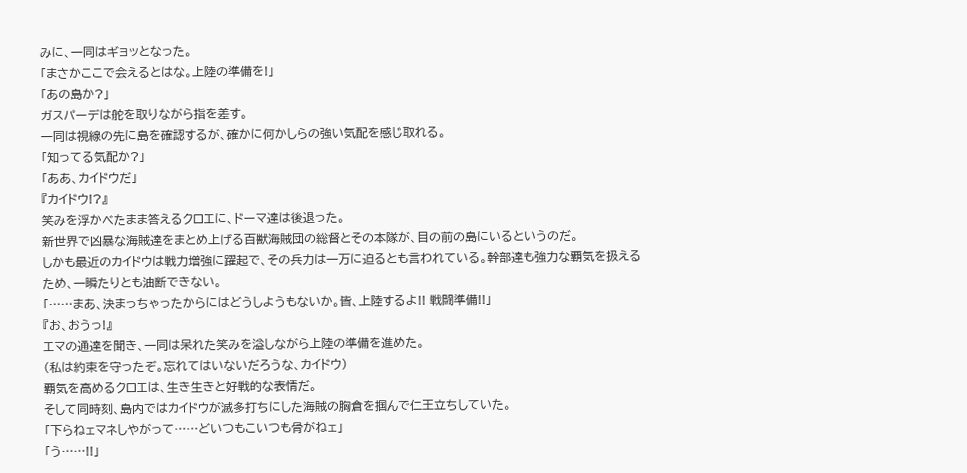みに、一同はギョッとなった。
「まさかここで会えるとはな。上陸の準備を!」
「あの島か?」
ガスパーデは舵を取りながら指を差す。
一同は視線の先に島を確認するが、確かに何かしらの強い気配を感じ取れる。
「知ってる気配か?」
「ああ、カイドウだ」
『カイドウ!?』
笑みを浮かべたまま答えるクロエに、ドーマ達は後退った。
新世界で凶暴な海賊達をまとめ上げる百獣海賊団の総督とその本隊が、目の前の島にいるというのだ。
しかも最近のカイドウは戦力増強に躍起で、その兵力は一万に迫るとも言われている。幹部達も強力な覇気を扱えるため、一瞬たりとも油断できない。
「……まあ、決まっちゃったからにはどうしようもないか。皆、上陸するよ!! 戦闘準備!!」
『お、おうっ!』
エマの通達を聞き、一同は呆れた笑みを溢しながら上陸の準備を進めた。
(私は約束を守ったぞ。忘れてはいないだろうな、カイドウ)
覇気を高めるクロエは、生き生きと好戦的な表情だ。
そして同時刻、島内ではカイドウが滅多打ちにした海賊の胸倉を掴んで仁王立ちしていた。
「下らねェマネしやがって……どいつもこいつも骨がねェ」
「う……!!」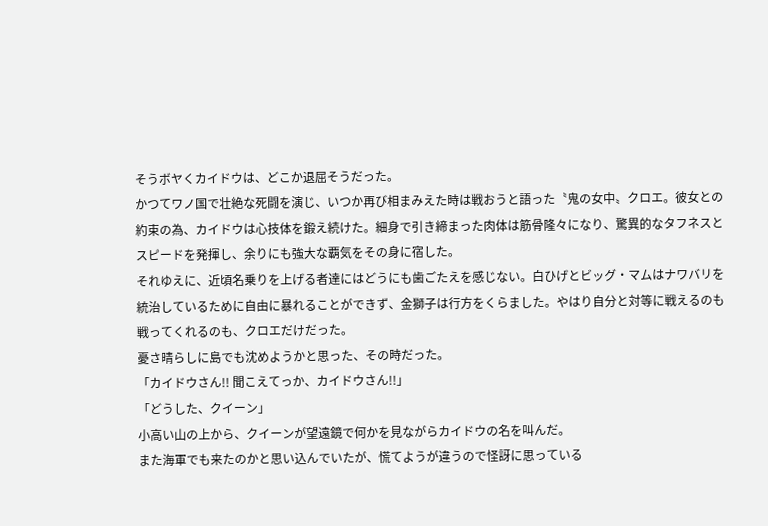そうボヤくカイドウは、どこか退屈そうだった。
かつてワノ国で壮絶な死闘を演じ、いつか再び相まみえた時は戦おうと語った〝鬼の女中〟クロエ。彼女との約束の為、カイドウは心技体を鍛え続けた。細身で引き締まった肉体は筋骨隆々になり、驚異的なタフネスとスピードを発揮し、余りにも強大な覇気をその身に宿した。
それゆえに、近頃名乗りを上げる者達にはどうにも歯ごたえを感じない。白ひげとビッグ・マムはナワバリを統治しているために自由に暴れることができず、金獅子は行方をくらました。やはり自分と対等に戦えるのも戦ってくれるのも、クロエだけだった。
憂さ晴らしに島でも沈めようかと思った、その時だった。
「カイドウさん!! 聞こえてっか、カイドウさん!!」
「どうした、クイーン」
小高い山の上から、クイーンが望遠鏡で何かを見ながらカイドウの名を叫んだ。
また海軍でも来たのかと思い込んでいたが、慌てようが違うので怪訝に思っている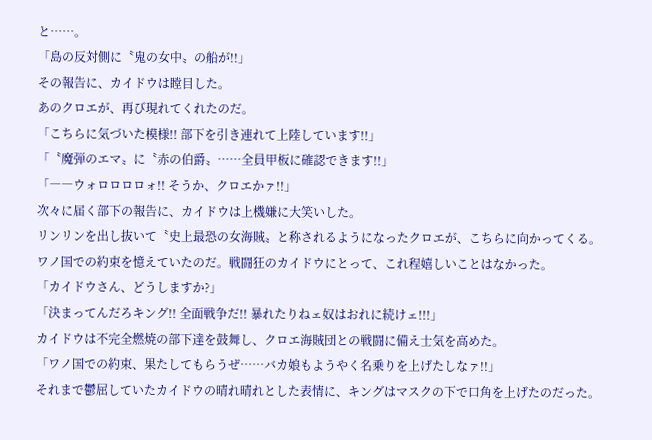と……。
「島の反対側に〝鬼の女中〟の船が!!」
その報告に、カイドウは瞠目した。
あのクロエが、再び現れてくれたのだ。
「こちらに気づいた模様!! 部下を引き連れて上陸しています!!」
「〝魔弾のエマ〟に〝赤の伯爵〟……全員甲板に確認できます!!」
「――ウォロロロロォ!! そうか、クロエかァ!!」
次々に届く部下の報告に、カイドウは上機嫌に大笑いした。
リンリンを出し抜いて〝史上最恐の女海賊〟と称されるようになったクロエが、こちらに向かってくる。
ワノ国での約束を憶えていたのだ。戦闘狂のカイドウにとって、これ程嬉しいことはなかった。
「カイドウさん、どうしますか?」
「決まってんだろキング!! 全面戦争だ!! 暴れたりねェ奴はおれに続けェ!!!」
カイドウは不完全燃焼の部下達を鼓舞し、クロエ海賊団との戦闘に備え士気を高めた。
「ワノ国での約束、果たしてもらうぜ……バカ娘もようやく名乗りを上げたしなァ!!」
それまで鬱屈していたカイドウの晴れ晴れとした表情に、キングはマスクの下で口角を上げたのだった。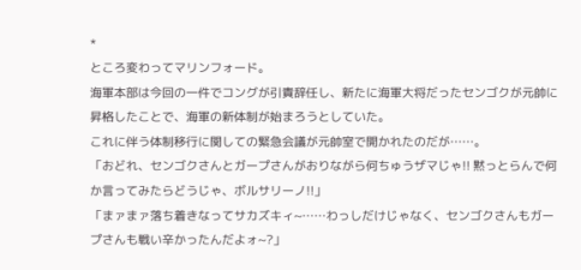*
ところ変わってマリンフォード。
海軍本部は今回の一件でコングが引責辞任し、新たに海軍大将だったセンゴクが元帥に昇格したことで、海軍の新体制が始まろうとしていた。
これに伴う体制移行に関しての緊急会議が元帥室で開かれたのだが……。
「おどれ、センゴクさんとガープさんがおりながら何ちゅうザマじゃ!! 黙っとらんで何か言ってみたらどうじゃ、ボルサリーノ!!」
「まァまァ落ち着きなってサカズキィ~……わっしだけじゃなく、センゴクさんもガープさんも戦い辛かったんだよォ~?」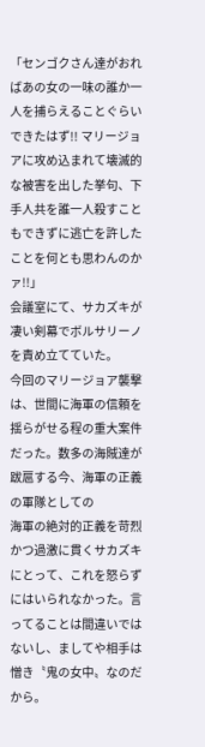「センゴクさん達がおればあの女の一味の誰か一人を捕らえることぐらいできたはず!! マリージョアに攻め込まれて壊滅的な被害を出した挙句、下手人共を誰一人殺すこともできずに逃亡を許したことを何とも思わんのかァ!!」
会議室にて、サカズキが凄い剣幕でボルサリーノを責め立てていた。
今回のマリージョア襲撃は、世間に海軍の信頼を揺らがせる程の重大案件だった。数多の海賊達が跋扈する今、海軍の正義の軍隊としての
海軍の絶対的正義を苛烈かつ過激に貫くサカズキにとって、これを怒らずにはいられなかった。言ってることは間違いではないし、ましてや相手は憎き〝鬼の女中〟なのだから。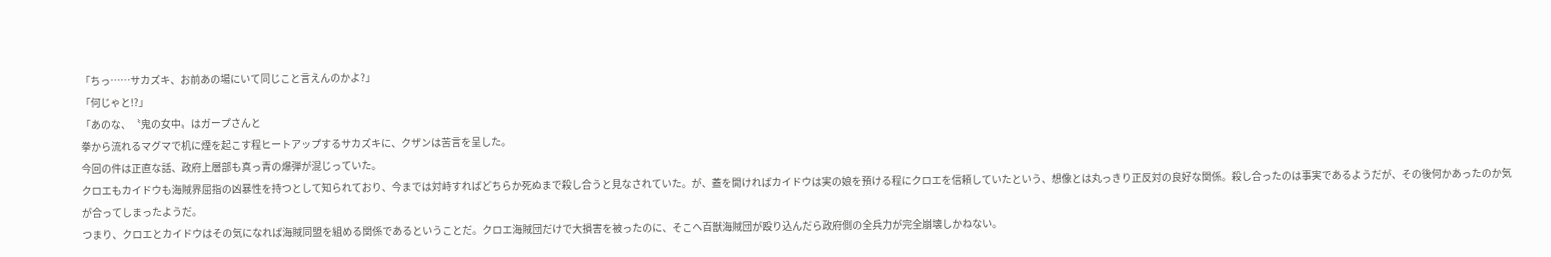「ちっ……サカズキ、お前あの場にいて同じこと言えんのかよ?」
「何じゃと!?」
「あのな、〝鬼の女中〟はガープさんと
拳から流れるマグマで机に煙を起こす程ヒートアップするサカズキに、クザンは苦言を呈した。
今回の件は正直な話、政府上層部も真っ青の爆弾が混じっていた。
クロエもカイドウも海賊界屈指の凶暴性を持つとして知られており、今までは対峙すればどちらか死ぬまで殺し合うと見なされていた。が、蓋を開ければカイドウは実の娘を預ける程にクロエを信頼していたという、想像とは丸っきり正反対の良好な関係。殺し合ったのは事実であるようだが、その後何かあったのか気が合ってしまったようだ。
つまり、クロエとカイドウはその気になれば海賊同盟を組める関係であるということだ。クロエ海賊団だけで大損害を被ったのに、そこへ百獣海賊団が殴り込んだら政府側の全兵力が完全崩壊しかねない。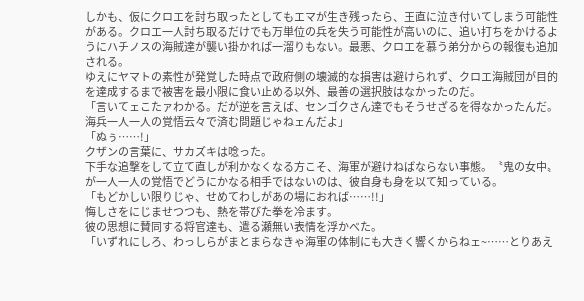しかも、仮にクロエを討ち取ったとしてもエマが生き残ったら、王直に泣き付いてしまう可能性がある。クロエ一人討ち取るだけでも万単位の兵を失う可能性が高いのに、追い打ちをかけるようにハチノスの海賊達が襲い掛かれば一溜りもない。最悪、クロエを慕う弟分からの報復も追加される。
ゆえにヤマトの素性が発覚した時点で政府側の壊滅的な損害は避けられず、クロエ海賊団が目的を達成するまで被害を最小限に食い止める以外、最善の選択肢はなかったのだ。
「言いてェこたァわかる。だが逆を言えば、センゴクさん達でもそうせざるを得なかったんだ。海兵一人一人の覚悟云々で済む問題じゃねェんだよ」
「ぬぅ……!」
クザンの言葉に、サカズキは唸った。
下手な追撃をして立て直しが利かなくなる方こそ、海軍が避けねばならない事態。〝鬼の女中〟が一人一人の覚悟でどうにかなる相手ではないのは、彼自身も身を以て知っている。
「もどかしい限りじゃ、せめてわしがあの場におれば……!!」
悔しさをにじませつつも、熱を帯びた拳を冷ます。
彼の思想に賛同する将官達も、遣る瀬無い表情を浮かべた。
「いずれにしろ、わっしらがまとまらなきゃ海軍の体制にも大きく響くからねェ~……とりあえ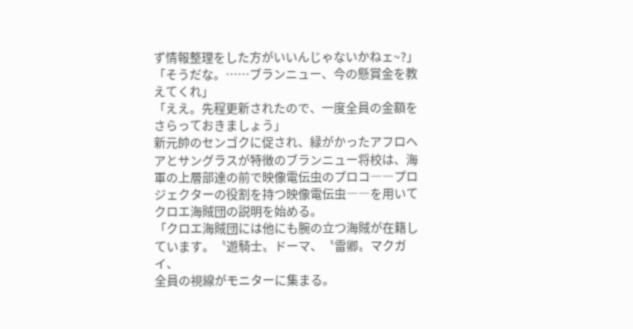ず情報整理をした方がいいんじゃないかねェ~?」
「そうだな。……ブランニュー、今の懸賞金を教えてくれ」
「ええ。先程更新されたので、一度全員の金額をさらっておきましょう」
新元帥のセンゴクに促され、緑がかったアフロヘアとサングラスが特徴のブランニュー将校は、海軍の上層部達の前で映像電伝虫のプロコ――プロジェクターの役割を持つ映像電伝虫――を用いてクロエ海賊団の説明を始める。
「クロエ海賊団には他にも腕の立つ海賊が在籍しています。〝遊騎士〟ドーマ、〝雷卿〟マクガイ、
全員の視線がモニターに集まる。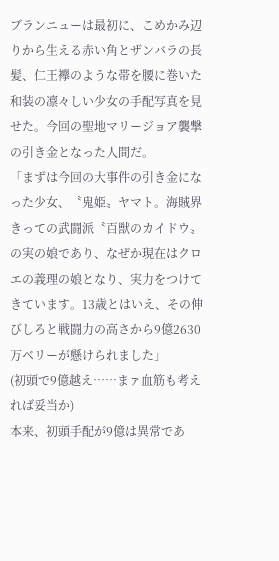ブランニューは最初に、こめかみ辺りから生える赤い角とザンバラの長髪、仁王襷のような帯を腰に巻いた和装の凛々しい少女の手配写真を見せた。今回の聖地マリージョア襲撃の引き金となった人間だ。
「まずは今回の大事件の引き金になった少女、〝鬼姫〟ヤマト。海賊界きっての武闘派〝百獣のカイドウ〟の実の娘であり、なぜか現在はクロエの義理の娘となり、実力をつけてきています。13歳とはいえ、その伸びしろと戦闘力の高さから9億2630万ベリーが懸けられました」
(初頭で9億越え……まァ血筋も考えれば妥当か)
本来、初頭手配が9億は異常であ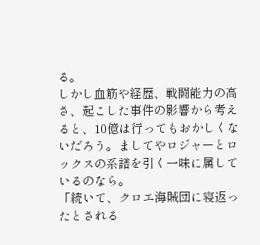る。
しかし血筋や経歴、戦闘能力の高さ、起こした事件の影響から考えると、10億は行ってもおかしくないだろう。ましてやロジャーとロックスの系譜を引く一味に属しているのなら。
「続いて、クロエ海賊団に寝返ったとされる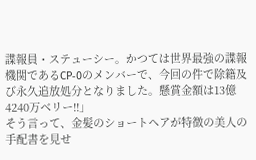諜報員・ステューシー。かつては世界最強の諜報機関であるCP‐0のメンバーで、今回の件で除籍及び永久追放処分となりました。懸賞金額は13億4240万ベリー!!」
そう言って、金髪のショートヘアが特徴の美人の手配書を見せ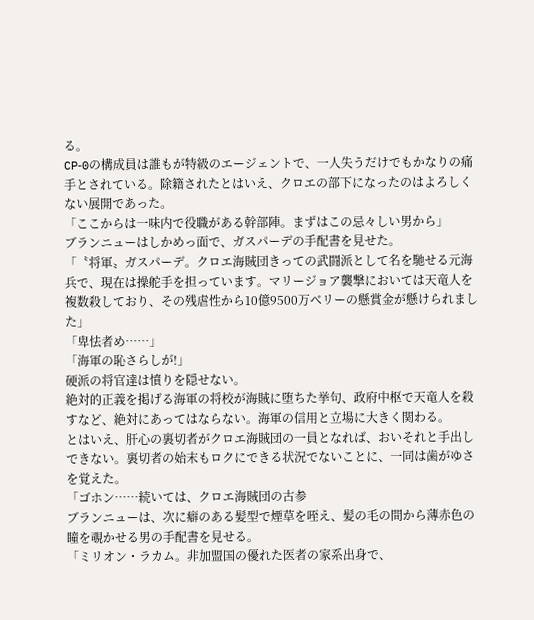る。
CP‐0の構成員は誰もが特級のエージェントで、一人失うだけでもかなりの痛手とされている。除籍されたとはいえ、クロエの部下になったのはよろしくない展開であった。
「ここからは一味内で役職がある幹部陣。まずはこの忌々しい男から」
ブランニューはしかめっ面で、ガスパーデの手配書を見せた。
「〝将軍〟ガスパーデ。クロエ海賊団きっての武闘派として名を馳せる元海兵で、現在は操舵手を担っています。マリージョア襲撃においては天竜人を複数殺しており、その残虐性から10億9500万ベリーの懸賞金が懸けられました」
「卑怯者め……」
「海軍の恥さらしが!」
硬派の将官達は憤りを隠せない。
絶対的正義を掲げる海軍の将校が海賊に堕ちた挙句、政府中枢で天竜人を殺すなど、絶対にあってはならない。海軍の信用と立場に大きく関わる。
とはいえ、肝心の裏切者がクロエ海賊団の一員となれば、おいそれと手出しできない。裏切者の始末もロクにできる状況でないことに、一同は歯がゆさを覚えた。
「ゴホン……続いては、クロエ海賊団の古参
ブランニューは、次に癖のある髪型で煙草を咥え、髪の毛の間から薄赤色の瞳を覗かせる男の手配書を見せる。
「ミリオン・ラカム。非加盟国の優れた医者の家系出身で、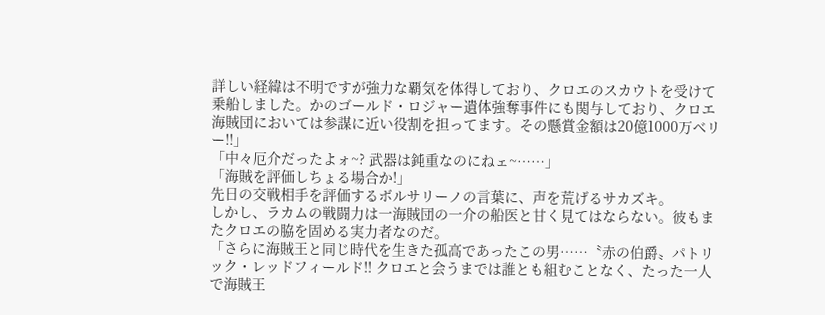詳しい経緯は不明ですが強力な覇気を体得しており、クロエのスカウトを受けて乗船しました。かのゴールド・ロジャー遺体強奪事件にも関与しており、クロエ海賊団においては参謀に近い役割を担ってます。その懸賞金額は20億1000万ベリー!!」
「中々厄介だったよォ~? 武器は鈍重なのにねェ~……」
「海賊を評価しちょる場合か!」
先日の交戦相手を評価するボルサリーノの言葉に、声を荒げるサカズキ。
しかし、ラカムの戦闘力は一海賊団の一介の船医と甘く見てはならない。彼もまたクロエの脇を固める実力者なのだ。
「さらに海賊王と同じ時代を生きた孤高であったこの男……〝赤の伯爵〟パトリック・レッドフィールド!! クロエと会うまでは誰とも組むことなく、たった一人で海賊王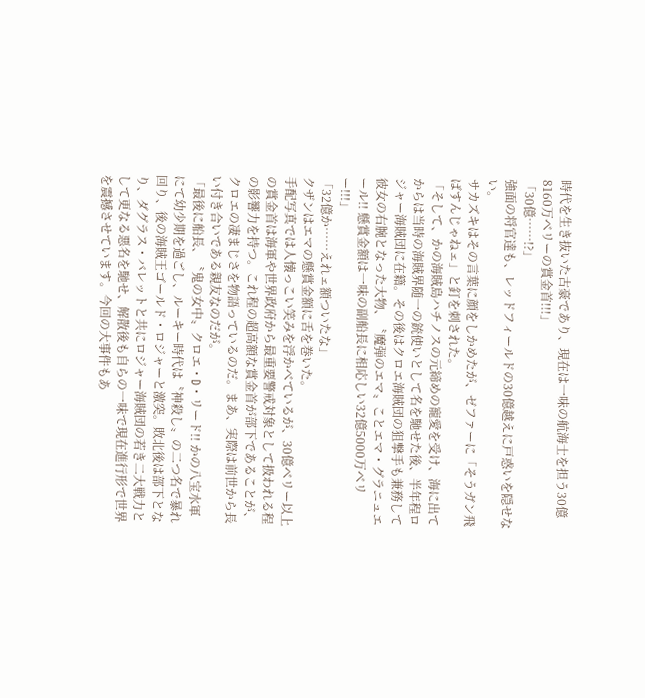時代を生き抜いた古豪であり、現在は一味の航海士を担う30億8160万ベリーの賞金首!!!」
「30億……!?」
強面の将官達も、レッドフィールドの30億越えに戸惑いを隠せない。
サカズキはその言葉に顔をしかめたが、ゼファーに「そうガン飛ばすんじゃねェ」と釘を刺された。
「そして、かの海賊島ハチノスの元締めの寵愛を受け、海に出てからは当時の海賊界随一の銃使いとして名を馳せた後、半年程ロジャー海賊団に在籍。その後はクロエ海賊団の狙撃手も兼務して彼女の右腕となった大物、〝魔弾のエマ〟ことエマ・グラニュエール!! 懸賞金額は一味の副船長に相応しい32億5000万ベリー!!!」
「32億か……えれェ額ついたな」
クザンはエマの懸賞金額に舌を巻いた。
手配写真では人懐っこい笑みを浮かべているが、30億ベリー以上の賞金首は海軍や世界政府から最重要警戒対象として扱われる程の影響力を持つ。これ程の超高額な賞金首が部下であることが、クロエの凄まじさを物語っているのだ。まあ、実際は前世から長い付き合いである親友なのだが。
「最後に船長、〝鬼の女中〟クロエ・D・リード!! かの八宝水軍にて幼少期を過ごし、ルーキー時代は〝神殺し〟の二つ名で暴れ回り、後の海賊王ゴールド・ロジャーと激突。敗北後は部下となり、ダグラス・バレットと共にロジャー海賊団の若き二大戦力として更なる悪名を馳せ、解散後も自らの一味で現在進行形で世界を震撼させています。今回の大事件もあ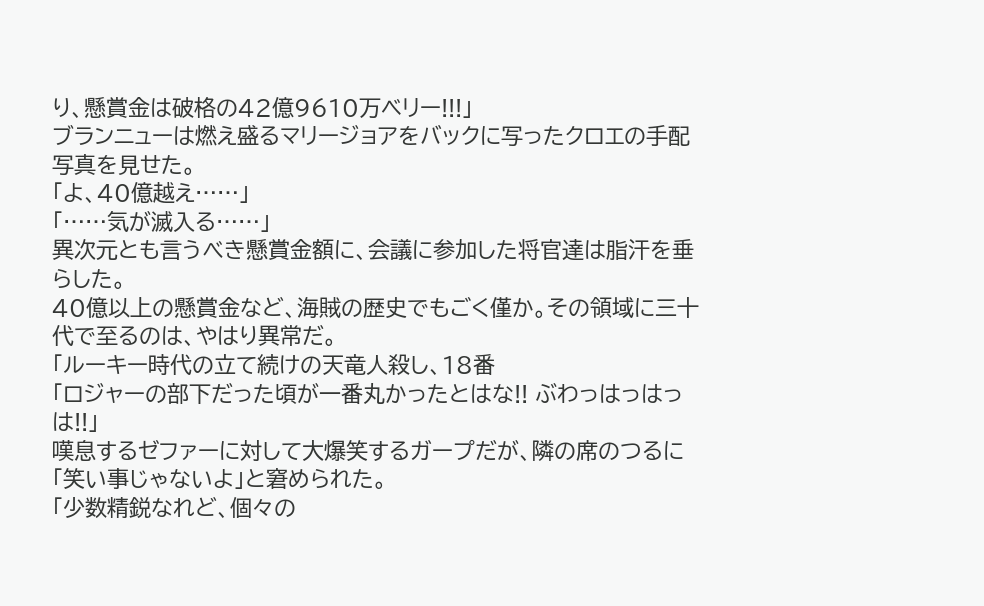り、懸賞金は破格の42億9610万ベリー!!!」
ブランニューは燃え盛るマリージョアをバックに写ったクロエの手配写真を見せた。
「よ、40億越え……」
「……気が滅入る……」
異次元とも言うべき懸賞金額に、会議に参加した将官達は脂汗を垂らした。
40億以上の懸賞金など、海賊の歴史でもごく僅か。その領域に三十代で至るのは、やはり異常だ。
「ルーキー時代の立て続けの天竜人殺し、18番
「ロジャーの部下だった頃が一番丸かったとはな!! ぶわっはっはっは!!」
嘆息するゼファーに対して大爆笑するガープだが、隣の席のつるに「笑い事じゃないよ」と窘められた。
「少数精鋭なれど、個々の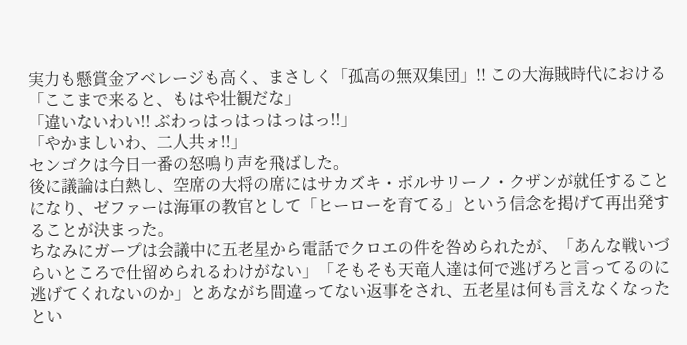実力も懸賞金アベレージも高く、まさしく「孤高の無双集団」!! この大海賊時代における
「ここまで来ると、もはや壮観だな」
「違いないわい!! ぶわっはっはっはっはっ!!」
「やかましいわ、二人共ォ!!」
センゴクは今日一番の怒鳴り声を飛ばした。
後に議論は白熱し、空席の大将の席にはサカズキ・ボルサリーノ・クザンが就任することになり、ゼファーは海軍の教官として「ヒーローを育てる」という信念を掲げて再出発することが決まった。
ちなみにガープは会議中に五老星から電話でクロエの件を咎められたが、「あんな戦いづらいところで仕留められるわけがない」「そもそも天竜人達は何で逃げろと言ってるのに逃げてくれないのか」とあながち間違ってない返事をされ、五老星は何も言えなくなったとい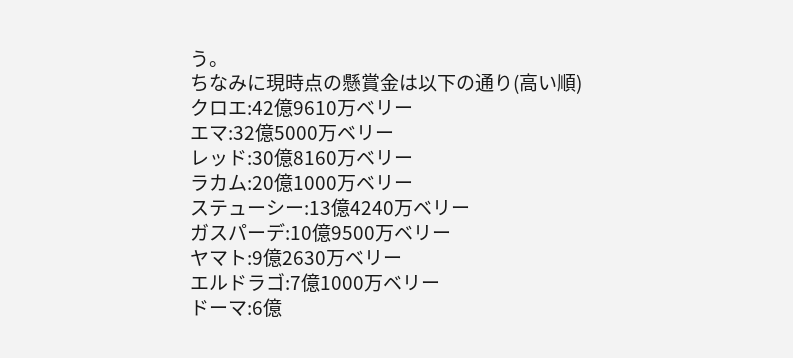う。
ちなみに現時点の懸賞金は以下の通り(高い順)
クロエ:42億9610万ベリー
エマ:32億5000万ベリー
レッド:30億8160万ベリー
ラカム:20億1000万ベリー
ステューシー:13億4240万ベリー
ガスパーデ:10億9500万ベリー
ヤマト:9億2630万ベリー
エルドラゴ:7億1000万ベリー
ドーマ:6億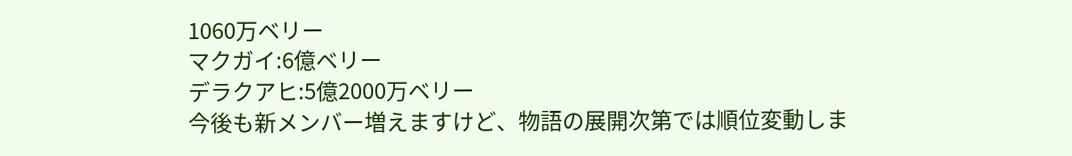1060万ベリー
マクガイ:6億ベリー
デラクアヒ:5億2000万ベリー
今後も新メンバー増えますけど、物語の展開次第では順位変動しま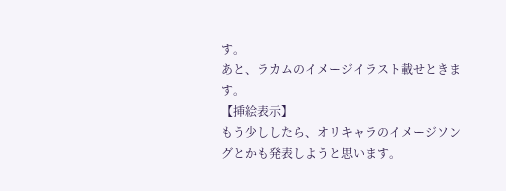す。
あと、ラカムのイメージイラスト載せときます。
【挿絵表示】
もう少ししたら、オリキャラのイメージソングとかも発表しようと思います。